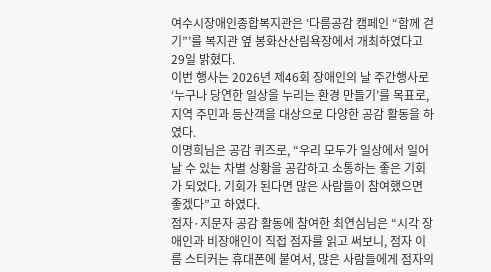여수시장애인종합복지관은 ‘다름공감 캠페인 “함께 걷기”’를 복지관 옆 봉화산산림욕장에서 개최하였다고 29일 밝혔다.
이번 행사는 2026년 제46회 장애인의 날 주간행사로 ‘누구나 당연한 일상을 누리는 환경 만들기’를 목표로, 지역 주민과 등산객을 대상으로 다양한 공감 활동을 하였다.
이명희님은 공감 퀴즈로, “우리 모두가 일상에서 일어날 수 있는 차별 상황을 공감하고 소통하는 좋은 기회가 되었다. 기회가 된다면 많은 사람들이 참여했으면 좋겠다”고 하였다.
점자·지문자 공감 활동에 참여한 최연심님은 “시각 장애인과 비장애인이 직접 점자를 읽고 써보니, 점자 이름 스티커는 휴대폰에 붙여서, 많은 사람들에게 점자의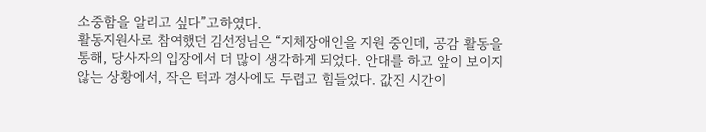소중함을 알리고 싶다”고하였다.
활동지원사로 참여했던 김선정님은 “지체장애인을 지원 중인데, 공감 활동을 통해, 당사자의 입장에서 더 많이 생각하게 되었다. 안대를 하고 앞이 보이지 않는 상황에서, 작은 턱과 경사에도 두렵고 힘들었다. 값진 시간이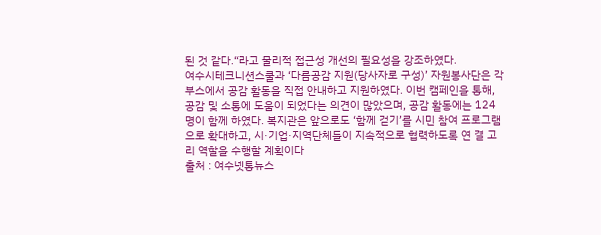된 것 같다.“라고 물리적 접근성 개선의 필요성을 강조하였다.
여수시테크니션스쿨과 ‘다름공감 지원(당사자로 구성)’ 자원봉사단은 각 부스에서 공감 활동을 직접 안내하고 지원하였다. 이번 캠페인을 통해, 공감 및 소통에 도움이 되었다는 의견이 많았으며, 공감 활동에는 124명이 함께 하였다. 복지관은 앞으로도 ‘함께 걷기’를 시민 참여 프로그램으로 확대하고, 시·기업·지역단체들이 지속적으로 협력하도록 연 결 고리 역할을 수행할 계획이다
출처 : 여수넷통뉴스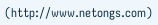(http://www.netongs.com)